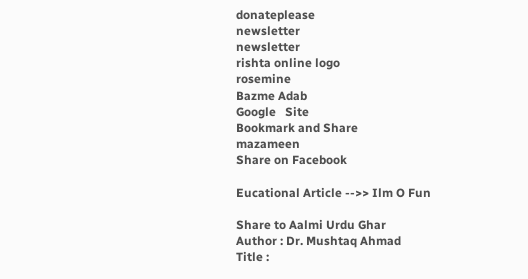donateplease
newsletter
newsletter
rishta online logo
rosemine
Bazme Adab
Google   Site
Bookmark and Share
mazameen
Share on Facebook

Eucational Article -->> Ilm O Fun

Share to Aalmi Urdu Ghar
Author : Dr. Mushtaq Ahmad
Title :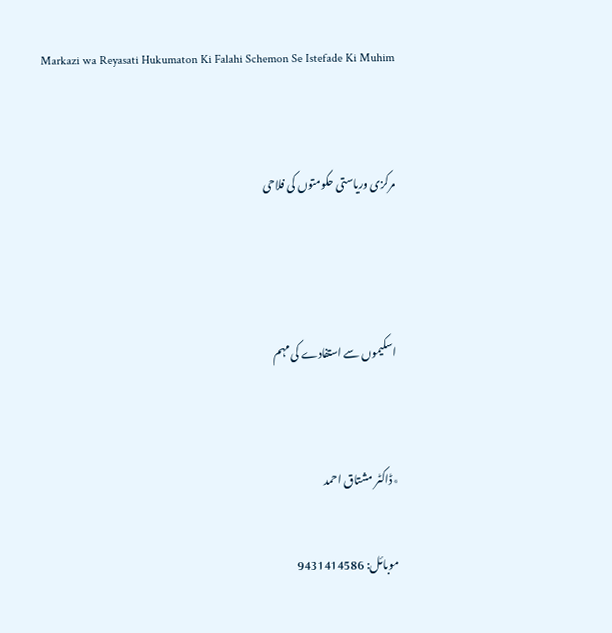Markazi wa Reyasati Hukumaton Ki Falahi Schemon Se Istefade Ki Muhim


مرکزی وریاستی حکومتوں کی فلاحی



اسکیموں سے استفادے کی مہم


٭ڈاکٹر مشتاق احمد

موبائل: 9431414586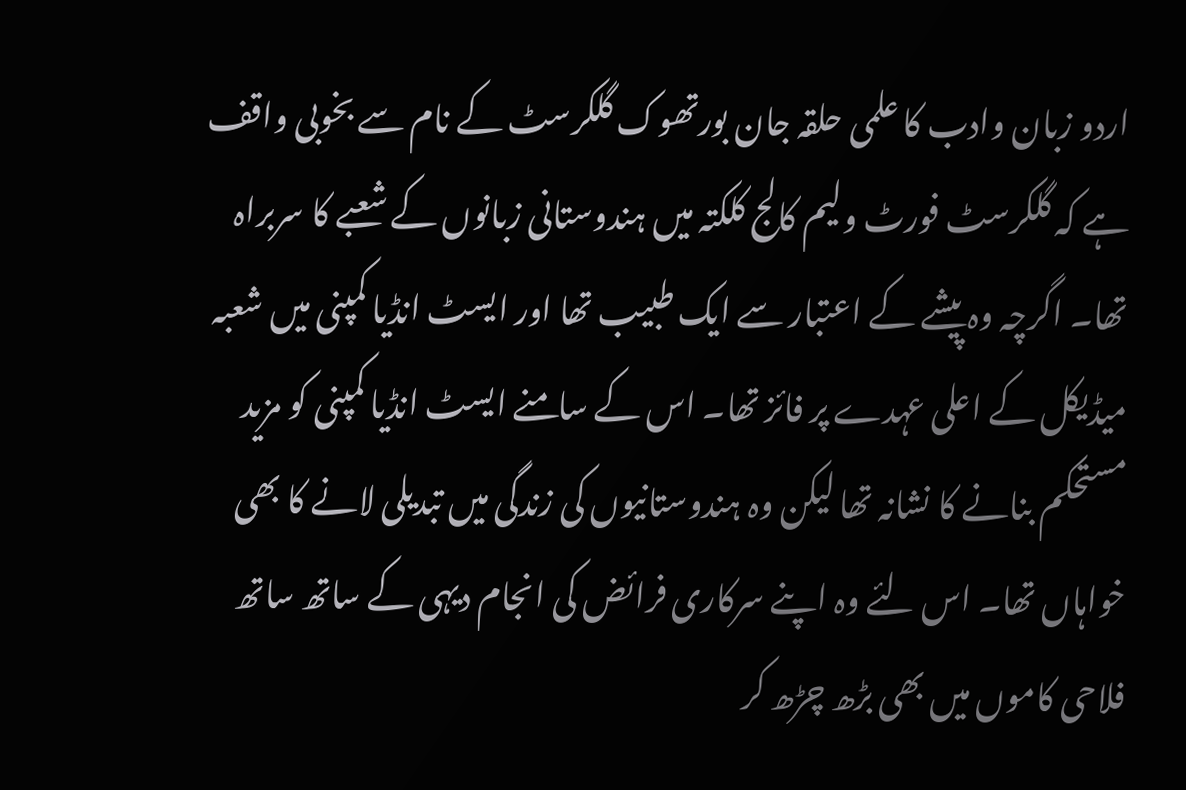اردو زبان وادب کا علمی حلقہ جان بورتھوک گلکرسٹ کے نام سے بخوبی واقف ہے کہ گلکرسٹ فورٹ ولیم کالج کلکتہ میں ہندوستانی زبانوں کے شعبے کا سربراہ تھا۔ اگرچہ وہ پیشے کے اعتبار سے ایک طبیب تھا اور ایسٹ انڈیا کمپنی میں شعبہ میڈیکل کے اعلی عہدے پر فائز تھا۔ اس کے سامنے ایسٹ انڈیا کمپنی کو مزید مستحکم بنانے کا نشانہ تھا لیکن وہ ہندوستانیوں کی زندگی میں تبدیلی لانے کا بھی خواہاں تھا۔ اس لئے وہ اپنے سرکاری فرائض کی انجام دیہی کے ساتھ ساتھ فلاحی کاموں میں بھی بڑھ چڑھ کر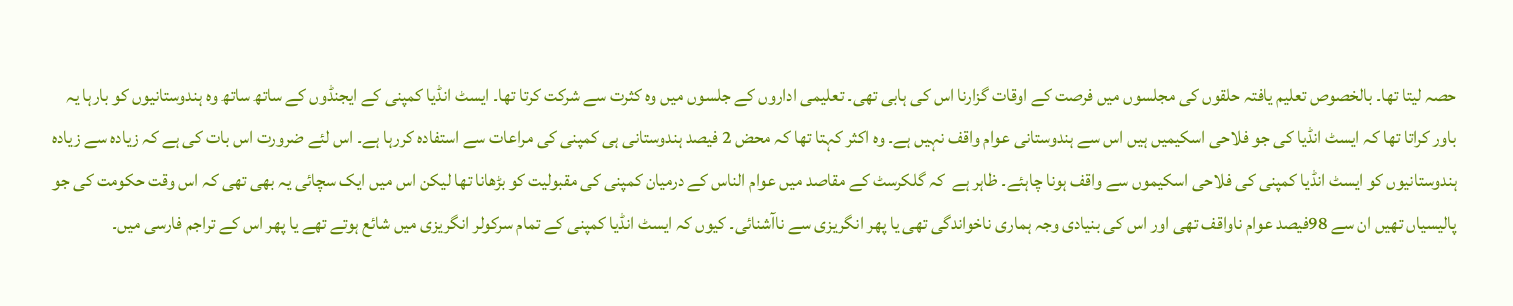حصہ لیتا تھا۔ بالخصوص تعلیم یافتہ حلقوں کی مجلسوں میں فرصت کے اوقات گزارنا اس کی ہابی تھی۔ تعلیمی اداروں کے جلسوں میں وہ کثرت سے شرکت کرتا تھا۔ ایسٹ انڈیا کمپنی کے ایجنڈوں کے ساتھ ساتھ وہ ہندوستانیوں کو بارہا یہ باور کراتا تھا کہ ایسٹ انڈیا کی جو فلاحی اسکیمیں ہیں اس سے ہندوستانی عوام واقف نہیں ہے۔ وہ اکثر کہتا تھا کہ محض 2 فیصد ہندوستانی ہی کمپنی کی مراعات سے استفادہ کررہا ہے۔ اس لئے ضرورت اس بات کی ہے کہ زیادہ سے زیادہ ہندوستانیوں کو ایسٹ انڈیا کمپنی کی فلاحی اسکیموں سے واقف ہونا چاہئے۔ ظاہر ہے  کہ گلکرسٹ کے مقاصد میں عوام الناس کے درمیان کمپنی کی مقبولیت کو بڑھانا تھا لیکن اس میں ایک سچائی یہ بھی تھی کہ اس وقت حکومت کی جو پالیسیاں تھیں ان سے 98فیصد عوام ناواقف تھی اور اس کی بنیادی وجہ ہماری ناخواندگی تھی یا پھر انگریزی سے ناآشنائی۔ کیوں کہ ایسٹ انڈیا کمپنی کے تمام سرکولر انگریزی میں شائع ہوتے تھے یا پھر اس کے تراجم فارسی میں۔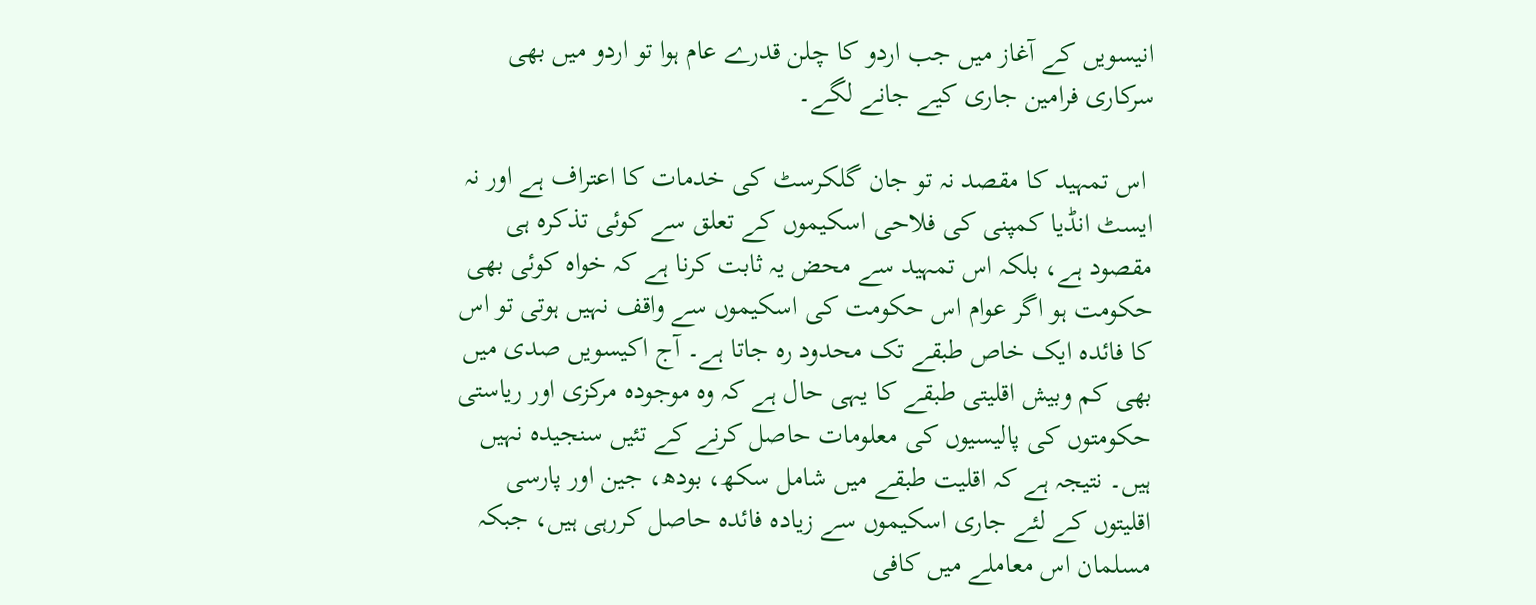انیسویں کے آغاز میں جب اردو کا چلن قدرے عام ہوا تو اردو میں بھی سرکاری فرامین جاری کیے جانے لگے۔

 اس تمہید کا مقصد نہ تو جان گلکرسٹ کی خدمات کا اعتراف ہے اور نہ ایسٹ انڈیا کمپنی کی فلاحی اسکیموں کے تعلق سے کوئی تذکرہ ہی مقصود ہے، بلکہ اس تمہید سے محض یہ ثابت کرنا ہے کہ خواہ کوئی بھی حکومت ہو اگر عوام اس حکومت کی اسکیموں سے واقف نہیں ہوتی تو اس کا فائدہ ایک خاص طبقے تک محدود رہ جاتا ہے۔ آج اکیسویں صدی میں بھی کم وبیش اقلیتی طبقے کا یہی حال ہے کہ وہ موجودہ مرکزی اور ریاستی حکومتوں کی پالیسیوں کی معلومات حاصل کرنے کے تئیں سنجیدہ نہیں ہیں۔ نتیجہ ہے کہ اقلیت طبقے میں شامل سکھ، بودھ، جین اور پارسی اقلیتوں کے لئے جاری اسکیموں سے زیادہ فائدہ حاصل کررہی ہیں، جبکہ مسلمان اس معاملے میں کافی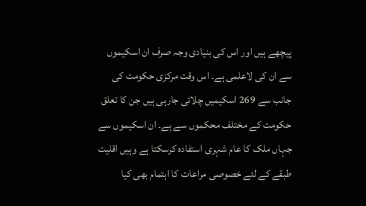پیچھے ہیں اور اس کی بنیادی وجہ صرف ان اسکیموں سے ان کی لاعلمی ہے۔ اس وقت مرکزی حکومت کی جانب سے 269 اسکیمیں چلائی جارہی ہیں جن کا تعلق حکومت کے مختلف محکموں سے ہے۔ ان اسکیموں سے جہاں ملک کا عام شہری استفادہ کرسکتا ہے وہیں اقلیت طبقے کے لئے خصوصی مراعات کا اہتمام بھی کیا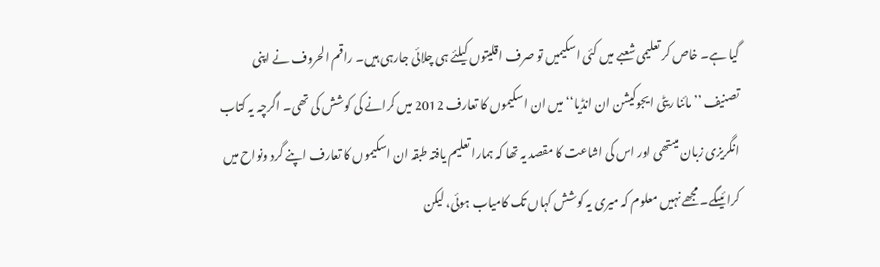گیا ہے۔ خاص کر تعلیمی شعبے میں کئی اسکیمیں تو صرف اقلیتوں کیلئے ہی چلائی جارہی ہیں۔ راقم الحروف نے اپنی تصنیف ’’مائنا ریٹی ایجوکیشن ان انڈیا‘‘ میں ان اسکیموں کا تعارف 2012 میں کرانے کی کوشش کی تھی۔ اگرچہ یہ کتاب انگریزی زبان میںتھی اور اس کی اشاعت کا مقصد یہ تھا کہ ہمارا تعلیم یافتہ طبقہ ان اسکیموں کا تعارف اپنے گرد ونواح میں کرائیںگے۔ مجھے نہیں معلوم کہ میری یہ کوشش کہاں تک کامیاب ہوئی، لیکن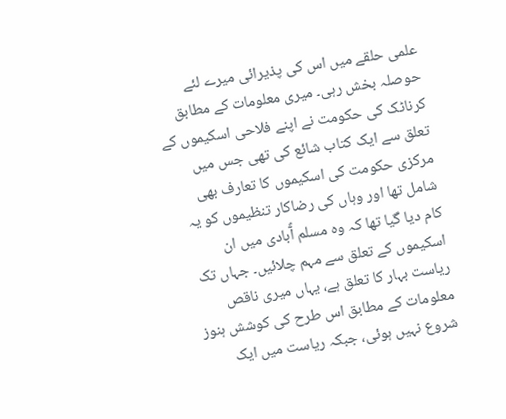علمی حلقے میں اس کی پذیرائی میرے لئے حوصلہ بخش رہی۔ میری معلومات کے مطابق کرناٹک کی حکومت نے اپنے فلاحی اسکیموں کے تعلق سے ایک کتاب شائع کی تھی جس میں مرکزی حکومت کی اسکیموں کا تعارف بھی شامل تھا اور وہاں کی رضاکار تنظیموں کو یہ کام دیا گیا تھا کہ وہ مسلم آًبادی میں ان اسکیموں کے تعلق سے مہم چلائیں۔ جہاں تک ریاست بہار کا تعلق ہے، یہاں میری ناقص معلومات کے مطابق اس طرح کی کوشش ہنوز شروع نہیں ہوئی، جبکہ ریاست میں ایک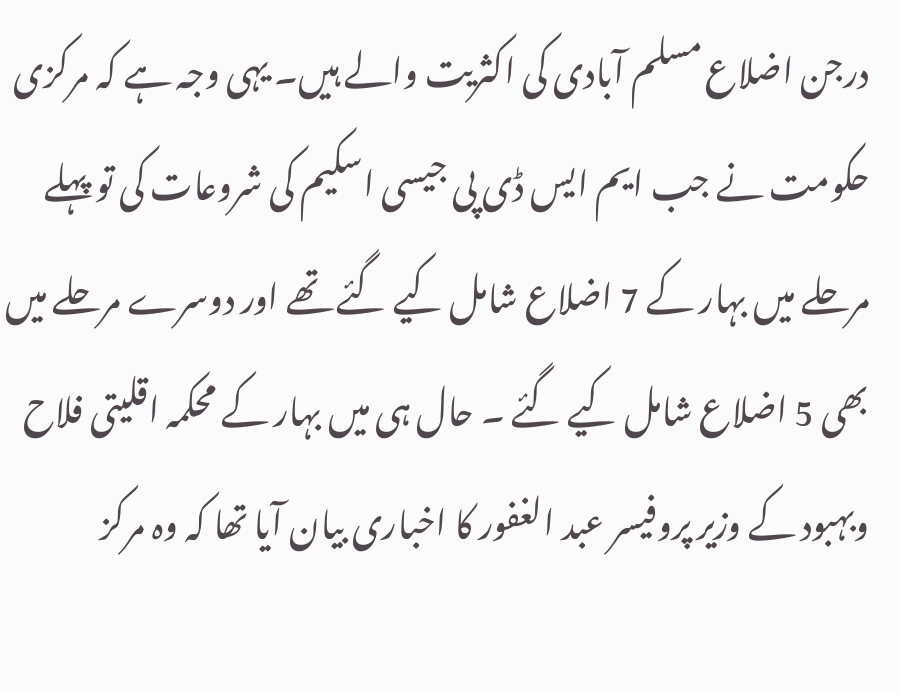درجن اضلاع مسلم آبادی کی اکثریت والے ہیں۔ یہی وجہ ہے کہ مرکزی حکومت نے جب ایم ایس ڈی پی جیسی اسکیم کی شروعات کی تو پہلے مرحلے میں بہار کے 7 اضلاع شامل کیے گئے تھے اور دوسرے مرحلے میں بھی 5 اضلاع شامل کیے گئے ۔ حال ہی میں بہار کے محکمہ اقلیتی فلاح وبہبود کے وزیر پروفیسر عبد الغفور کا اخباری بیان آیا تھا کہ وہ مرکز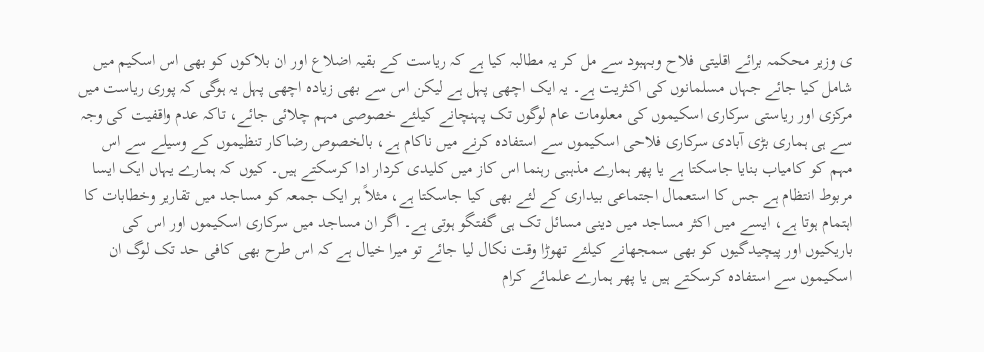ی وزیر محکمہ برائے اقلیتی فلاح وبہبود سے مل کر یہ مطالبہ کیا ہے کہ ریاست کے بقیہ اضلاع اور ان بلاکوں کو بھی اس اسکیم میں شامل کیا جائے جہاں مسلمانوں کی اکثریت ہے۔ یہ ایک اچھی پہل ہے لیکن اس سے بھی زیادہ اچھی پہل یہ ہوگی کہ پوری ریاست میں مرکزی اور ریاستی سرکاری اسکیموں کی معلومات عام لوگوں تک پہنچانے کیلئے خصوصی مہم چلائی جائے، تاکہ عدم واقفیت کی وجہ سے ہی ہماری بڑی آبادی سرکاری فلاحی اسکیموں سے استفادہ کرنے میں ناکام ہے، بالخصوص رضاکار تنظیموں کے وسیلے سے اس مہم کو کامیاب بنایا جاسکتا ہے یا پھر ہمارے مذہبی رہنما اس کاز میں کلیدی کردار ادا کرسکتے ہیں۔ کیوں کہ ہمارے یہاں ایک ایسا مربوط انتظام ہے جس کا استعمال اجتماعی بیداری کے لئے بھی کیا جاسکتا ہے، مثلاً ہر ایک جمعہ کو مساجد میں تقاریر وخطابات کا اہتمام ہوتا ہے، ایسے میں اکثر مساجد میں دینی مسائل تک ہی گفتگو ہوتی ہے۔ اگر ان مساجد میں سرکاری اسکیموں اور اس کی باریکیوں اور پیچیدگیوں کو بھی سمجھانے کیلئے تھوڑا وقت نکال لیا جائے تو میرا خیال ہے کہ اس طرح بھی کافی حد تک لوگ ان اسکیموں سے استفادہ کرسکتے ہیں یا پھر ہمارے علمائے کرام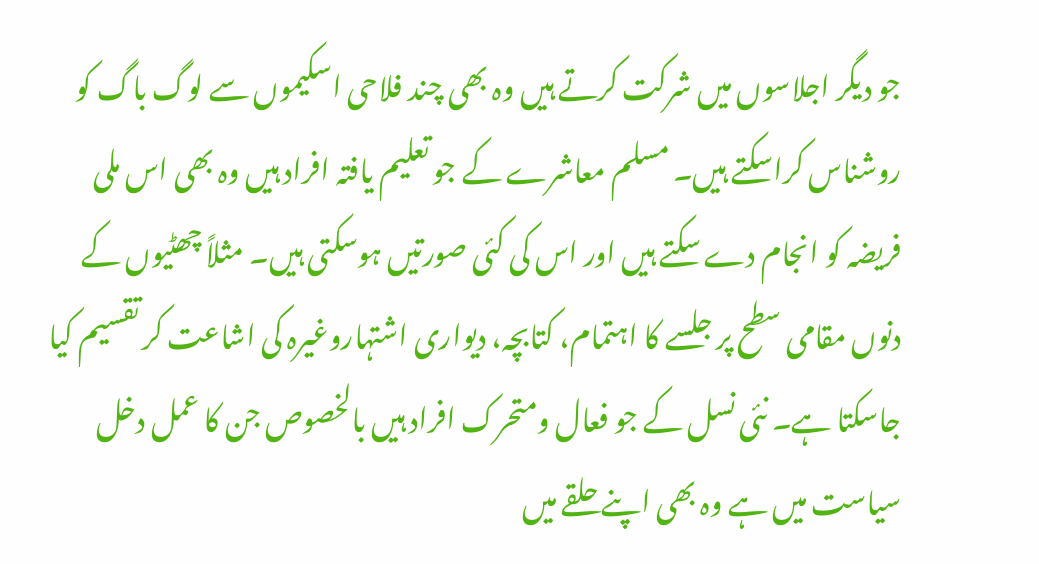جو دیگر اجلاسوں میں شرکت کرتے ہیں وہ بھی چند فلاحی اسکیموں سے لوگ باگ کو روشناس کراسکتے ہیں۔ مسلم معاشرے کے جو تعلیم یافتہ افراد ہیں وہ بھی اس ملی فریضہ کو انجام دے سکتے ہیں اور اس کی کئی صورتیں ہوسکتی ہیں۔ مثلاً چھٹیوں کے دنوں مقامی سطح پر جلسے کا اہتمام، کتابچہ، دیواری اشتہاروغیرہ کی اشاعت کر تقسیم کیا جاسکتا ہے۔ نئی نسل کے جو فعال ومتحرک افراد ہیں بالخصوص جن کا عمل دخل سیاست میں ہے وہ بھی اپنے حلقے میں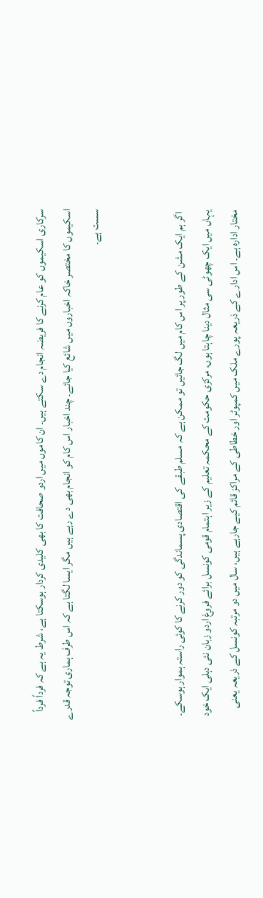سرکاری اسکیموں کو عام کرنے کا فریضہ انجام دے سکتے ہیں۔ ان کاموں میں اردو صحافت کا بھی کلیدی کردار ہوسکتا ہے، شرط یہ ہے کہ فرداً فرداً اسکیموں کا مختصر خاکہ اخباروں میں شائع کیا جائے۔ چند اخبار اس کام کو انجام بھی دے رہے ہیں مگر ایسا لگتا ہے کہ اس طرف ہماری توجہ قدرے سست ہے۔


 اگر ہم ایک مشن کے طور پر اس کام میں لگ جائیں تو ممکن ہے کہ مسلم طبقے کی اقتصادی پسماندگی کو دور کرنے کا کوئی راستہ ہموار ہوسکے۔ یہاں میں ایک چھوٹی سی مثال دینا چاہتا ہوں، مرکزی حکومت کے محکمہ تعلیم کے زیر اہتمام قومی کونسل برائے فروغ اردو زبان نئی دہلی ایک خود مختار ادارہ ہے۔ اس ادارے کے ذریعہ پورے ملک میں کمپوٹر اور خطاطی کے مراکز قائم کیے جارہے ہیں، سال میں دو مرتبہ کونسل کے ذریعہ یعنی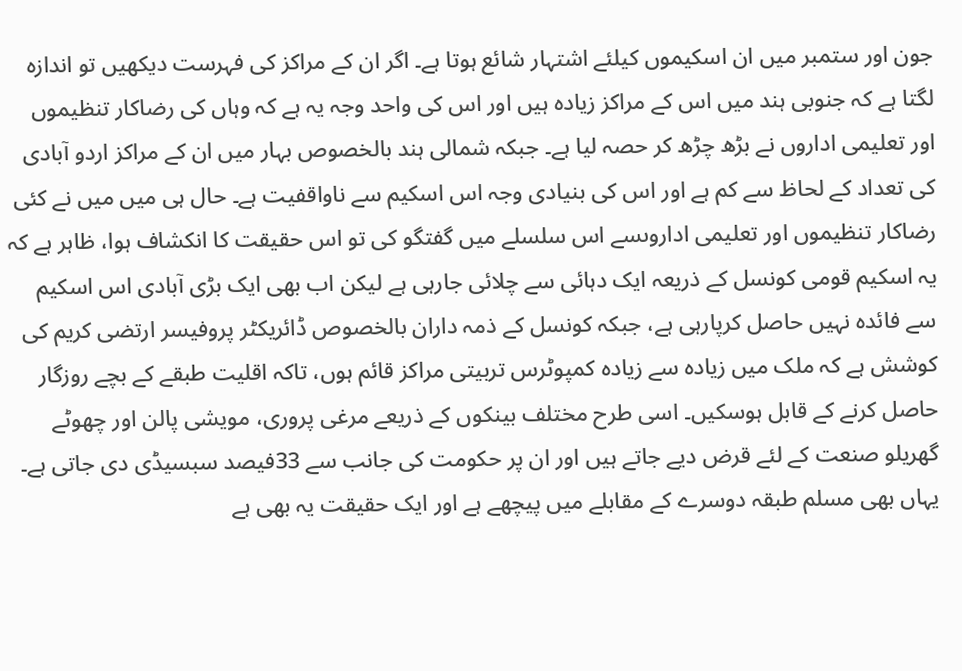جون اور ستمبر میں ان اسکیموں کیلئے اشتہار شائع ہوتا ہے۔ اگر ان کے مراکز کی فہرست دیکھیں تو اندازہ لگتا ہے کہ جنوبی ہند میں اس کے مراکز زیادہ ہیں اور اس کی واحد وجہ یہ ہے کہ وہاں کی رضاکار تنظیموں اور تعلیمی اداروں نے بڑھ چڑھ کر حصہ لیا ہے۔ جبکہ شمالی ہند بالخصوص بہار میں ان کے مراکز اردو آبادی کی تعداد کے لحاظ سے کم ہے اور اس کی بنیادی وجہ اس اسکیم سے ناواقفیت ہے۔ حال ہی میں میں نے کئی رضاکار تنظیموں اور تعلیمی اداروںسے اس سلسلے میں گفتگو کی تو اس حقیقت کا انکشاف ہوا، ظاہر ہے کہ یہ اسکیم قومی کونسل کے ذریعہ ایک دہائی سے چلائی جارہی ہے لیکن اب بھی ایک بڑی آبادی اس اسکیم سے فائدہ نہیں حاصل کرپارہی ہے، جبکہ کونسل کے ذمہ داران بالخصوص ڈائریکٹر پروفیسر ارتضی کریم کی کوشش ہے کہ ملک میں زیادہ سے زیادہ کمپوٹرس تربیتی مراکز قائم ہوں، تاکہ اقلیت طبقے کے بچے روزگار حاصل کرنے کے قابل ہوسکیں۔ اسی طرح مختلف بینکوں کے ذریعے مرغی پروری، مویشی پالن اور چھوٹے گھریلو صنعت کے لئے قرض دیے جاتے ہیں اور ان پر حکومت کی جانب سے 33فیصد سبسیڈی دی جاتی ہے۔ یہاں بھی مسلم طبقہ دوسرے کے مقابلے میں پیچھے ہے اور ایک حقیقت یہ بھی ہے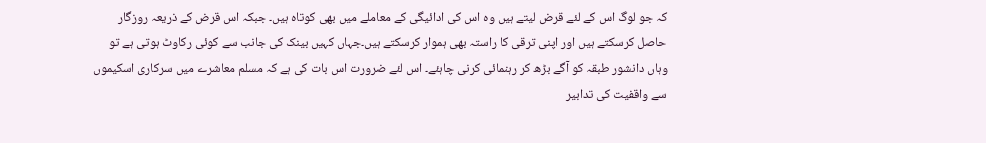کہ جو لوگ اس کے لئے قرض لیتے ہیں وہ اس کی ادائیگی کے معاملے میں بھی کوتاہ ہیں۔ جبکہ اس قرض کے ذریعہ روزگار حاصل کرسکتے ہیں اور اپنی ترقی کا راستہ بھی ہموار کرسکتے ہیں۔جہاں کہیں بینک کی جانب سے کوئی رکاوٹ ہوتی ہے تو وہاں دانشور طبقہ کو آگے بڑھ کر رہنمائی کرنی چاہئے۔ اس لئے ضرورت اس بات کی ہے کہ مسلم معاشرے میں سرکاری اسکیموں سے واقفیت کی تدابیر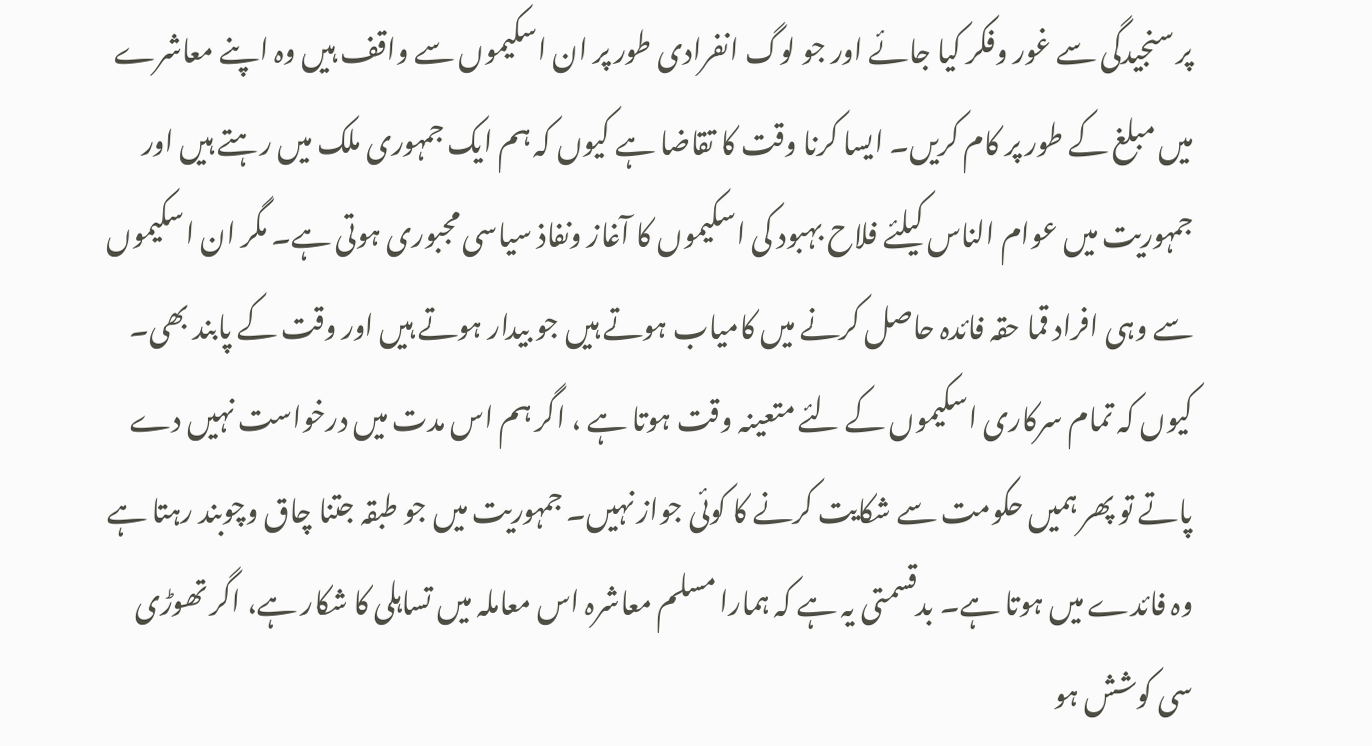پر سنجیدگی سے غور وفکر کیا جائے اور جو لوگ انفرادی طور پر ان اسکیموں سے واقف ہیں وہ اپنے معاشرے میں مبلغ کے طور پر کام کریں۔ ایسا کرنا وقت کا تقاضا ہے کیوں کہ ہم ایک جمہوری ملک میں رہتے ہیں اور جمہوریت میں عوام الناس کیلئے فلاح بہبود کی اسکیموں کا آغاز ونفاذ سیاسی مجبوری ہوتی ہے۔ مگر ان اسکیموں سے وہی افراد قما حقہ فائدہ حاصل کرنے میں کامیاب ہوتے ہیں جو بیدار ہوتے ہیں اور وقت کے پابند بھی۔ کیوں کہ تمام سرکاری اسکیموں کے لئے متعینہ وقت ہوتا ہے ، اگر ہم اس مدت میں درخواست نہیں دے پاتے تو پھر ہمیں حکومت سے شکایت کرنے کا کوئی جواز نہیں۔ جمہوریت میں جو طبقہ جتنا چاق وچوبند رہتا ہے وہ فائدے میں ہوتا ہے۔ بدقسمتی یہ ہے کہ ہمارا مسلم معاشرہ اس معاملہ میں تساہلی کا شکار ہے، اگر تھوڑی سی کوشش ہو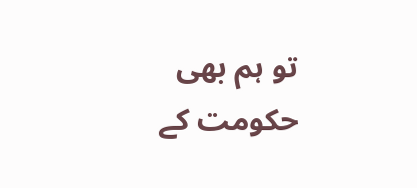تو ہم بھی حکومت کے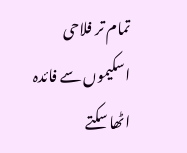تمام تر فلاحی اسکیموں سے فائدہ اٹھا سکتے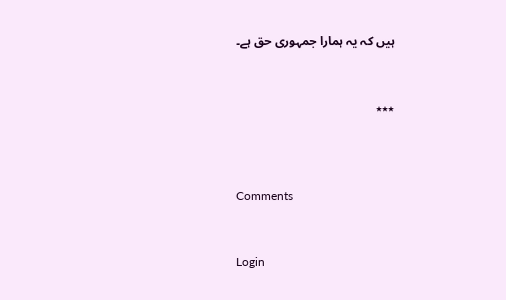ہیں کہ یہ ہمارا جمہوری حق ہے۔


٭٭٭



Comments


Login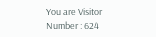You are Visitor Number : 624